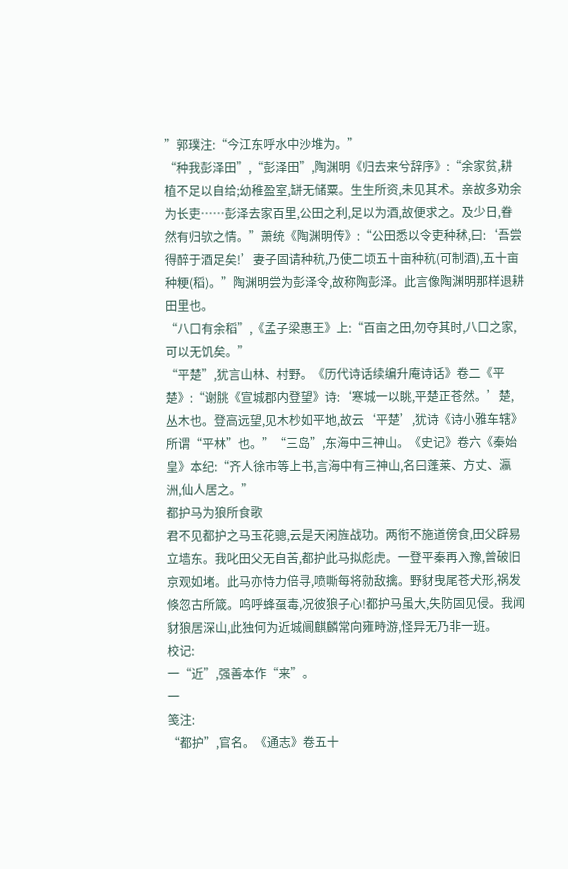”郭璞注:“今江东呼水中沙堆为。”
“种我彭泽田”,“彭泽田”,陶渊明《归去来兮辞序》:“余家贫,耕植不足以自给;幼稚盈室,缾无储粟。生生所资,未见其术。亲故多劝余为长吏……彭泽去家百里,公田之利,足以为酒,故便求之。及少日,眷然有归欤之情。”萧统《陶渊明传》:“公田悉以令吏种秫,曰:‘吾尝得醉于酒足矣!’妻子固请种秔,乃使二顷五十亩种秔(可制酒),五十亩种粳(稻)。”陶渊明尝为彭泽令,故称陶彭泽。此言像陶渊明那样退耕田里也。
“八口有余稻”,《孟子梁惠王》上:“百亩之田,勿夺其时,八口之家,可以无饥矣。”
“平楚”,犹言山林、村野。《历代诗话续编升庵诗话》卷二《平楚》:“谢朓《宣城郡内登望》诗:‘寒城一以眺,平楚正苍然。’楚,丛木也。登高远望,见木杪如平地,故云‘平楚’,犹诗《诗小雅车辖》所谓“平林”也。”“三岛”,东海中三神山。《史记》卷六《秦始皇》本纪:“齐人徐市等上书,言海中有三神山,名曰蓬莱、方丈、瀛洲,仙人居之。”
都护马为狼所食歌
君不见都护之马玉花骢,云是天闲旌战功。两衔不施道傍食,田父辟易立墙东。我叱田父无自苦,都护此马拟彪虎。一登平秦再入豫,曾破旧京观如堵。此马亦恃力倍寻,喷嘶每将勍敌擒。野豺曳尾苍犬形,祸发倏忽古所箴。呜呼蜂虿毒,况彼狼子心!都护马虽大,失防固见侵。我闻豺狼居深山,此独何为近城阛麒麟常向雍畤游,怪异无乃非一班。
校记:
一“近”,强善本作“来”。
一
笺注:
“都护”,官名。《通志》卷五十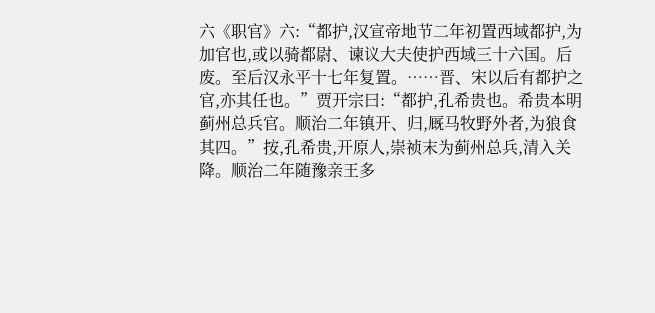六《职官》六:“都护,汉宣帝地节二年初置西域都护,为加官也,或以骑都尉、谏议大夫使护西域三十六国。后废。至后汉永平十七年复置。……晋、宋以后有都护之官,亦其任也。”贾开宗曰:“都护,孔希贵也。希贵本明蓟州总兵官。顺治二年镇开、归,厩马牧野外者,为狼食其四。”按,孔希贵,开原人,崇祯末为蓟州总兵,清入关降。顺治二年随豫亲王多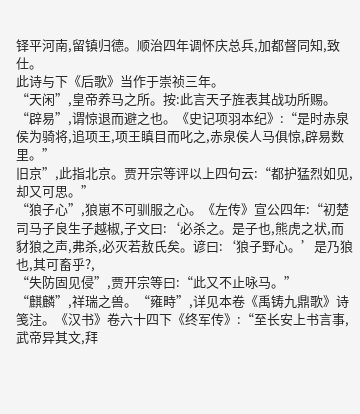铎平河南,留镇归德。顺治四年调怀庆总兵,加都督同知,致仕。
此诗与下《后歌》当作于崇祯三年。
“天闲”,皇帝养马之所。按:此言天子旌表其战功所赐。
“辟易”,谓惊退而避之也。《史记项羽本纪》:“是时赤泉侯为骑将,追项王,项王瞋目而叱之,赤泉侯人马俱惊,辟易数里。”
旧京”,此指北京。贾开宗等评以上四句云:“都护猛烈如见,却又可思。”
“狼子心”,狼崽不可驯服之心。《左传》宣公四年:“初楚司马子良生子越椒,子文曰:‘必杀之。是子也,熊虎之状,而豺狼之声,弗杀,必灭若敖氏矣。谚曰:‘狼子野心。’是乃狼也,其可畜乎?,
“失防固见侵”,贾开宗等曰:“此又不止咏马。”
“麒麟”,祥瑞之兽。“雍畤”,详见本卷《禹铸九鼎歌》诗笺注。《汉书》卷六十四下《终军传》:“至长安上书言事,武帝异其文,拜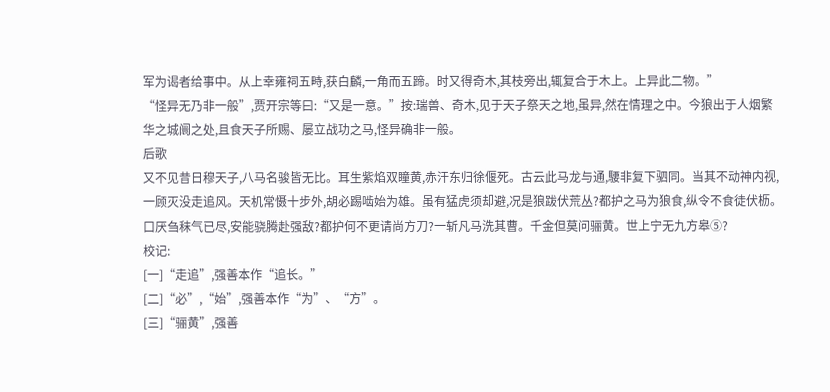军为谒者给事中。从上幸雍祠五畤,获白麟,一角而五蹄。时又得奇木,其枝旁出,辄复合于木上。上异此二物。”
“怪异无乃非一般”,贾开宗等曰:“又是一意。”按:瑞兽、奇木,见于天子祭天之地,虽异,然在情理之中。今狼出于人烟繁华之城阛之处,且食天子所赐、屡立战功之马,怪异确非一般。
后歌
又不见昔日穆天子,八马名骏皆无比。耳生紫焰双瞳黄,赤汗东归徐偃死。古云此马龙与通,騕非复下驷同。当其不动神内视,一顾灭没走追风。天机常慑十步外,胡必踢啮始为雄。虽有猛虎须却避,况是狼跋伏荒丛?都护之马为狼食,纵令不食徒伏枥。口厌刍秣气已尽,安能骁腾赴强敌?都护何不更请尚方刀?一斩凡马洗其曹。千金但莫问骊黄。世上宁无九方皋⑤?
校记:
[一]“走追”,强善本作“追长。”
[二]“必”,“始”,强善本作“为”、“方”。
[三]“骊黄”,强善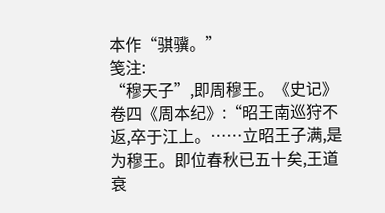本作“骐骥。”
笺注:
“穆天子”,即周穆王。《史记》卷四《周本纪》:“昭王南巡狩不返,卒于江上。……立昭王子满,是为穆王。即位春秋已五十矣,王道衰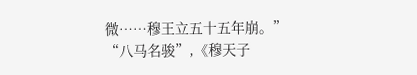微……穆王立五十五年崩。”
“八马名骏”,《穆天子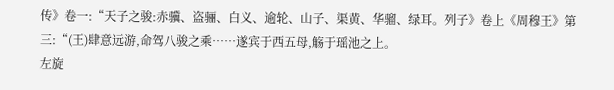传》卷一:“天子之骏:赤骥、盗骊、白义、逾轮、山子、渠黄、华骝、绿耳。列子》卷上《周穆王》第三:“(王)肆意远游,命驾八骏之乘……遂宾于西五母,觞于瑶池之上。
左旋